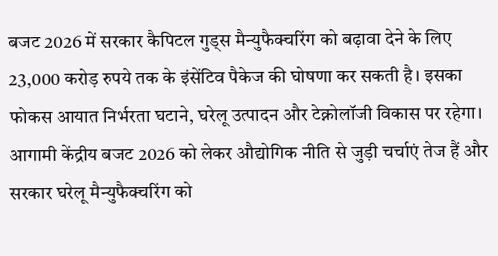बजट 2026 में सरकार कैपिटल गुड्स मैन्युफैक्चरिंग को बढ़ावा देने के लिए 23,000 करोड़ रुपये तक के इंसेंटिव पैकेज की घोषणा कर सकती है। इसका फोकस आयात निर्भरता घटाने, घरेलू उत्पादन और टेक्नोलॉजी विकास पर रहेगा।
आगामी केंद्रीय बजट 2026 को लेकर औद्योगिक नीति से जुड़ी चर्चाएं तेज हैं और सरकार घरेलू मैन्युफैक्चरिंग को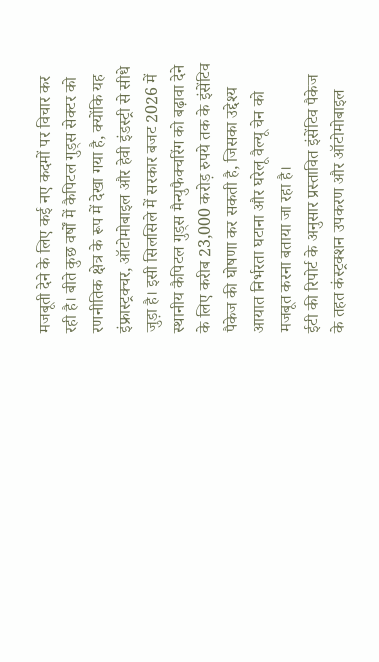मजबूती देने के लिए कई नए कदमों पर विचार कर रही है। बीते कुछ वर्षों में कैपिटल गुड्स सेक्टर को रणनीतिक क्षेत्र के रूप में देखा गया है, क्योंकि यह इंफ्रास्ट्रक्चर, ऑटोमोबाइल और हेवी इंडस्ट्री से सीधे जुड़ा है। इसी सिलसिले में सरकार बजट 2026 में स्थानीय कैपिटल गुड्स मैन्युफैक्चरिंग को बढ़ावा देने के लिए करीब 23,000 करोड़ रुपये तक के इंसेंटिव पैकेज की घोषणा कर सकती है, जिसका उद्देश्य आयात निर्भरता घटाना और घरेलू वैल्यू चेन को मजबूत करना बताया जा रहा है।
ईटी की रिपोर्ट के अनुसार प्रस्तावित इंसेंटिव पैकेज के तहत कंस्ट्रक्शन उपकरण और ऑटोमोबाइल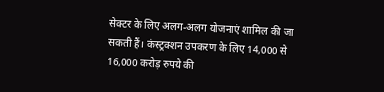सेक्टर के लिए अलग-अलग योजनाएं शामिल की जा सकती हैं। कंस्ट्रक्शन उपकरण के लिए 14,000 से 16,000 करोड़ रुपये की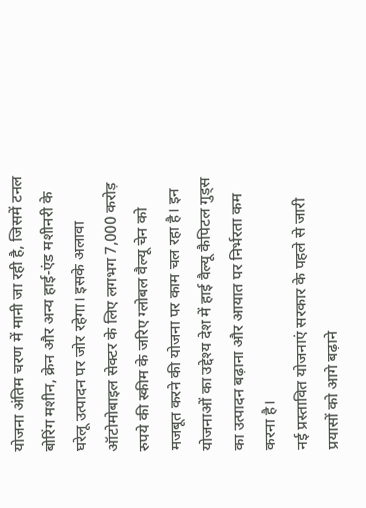योजना अंतिम चरण में मानी जा रही है, जिसमें टनल बोरिंग मशीन, क्रेन और अन्य हाई-एंड मशीनरी के घरेलू उत्पादन पर जोर रहेगा। इसके अलावा ऑटोमोबाइल सेक्टर के लिए लगभग 7,000 करोड़ रुपये की स्कीम के जरिए ग्लोबल वैल्यू चेन को मजबूत करने की योजना पर काम चल रहा है। इन योजनाओं का उद्देश्य देश में हाई वैल्यू कैपिटल गुड्स का उत्पादन बढ़ाना और आयात पर निर्भरता कम करना है।
नई प्रस्तावित योजनाएं सरकार के पहले से जारी प्रयासों को आगे बढ़ाने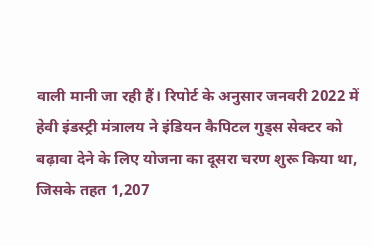वाली मानी जा रही हैं। रिपोर्ट के अनुसार जनवरी 2022 में हेवी इंडस्ट्री मंत्रालय ने इंडियन कैपिटल गुड्स सेक्टर को बढ़ावा देने के लिए योजना का दूसरा चरण शुरू किया था, जिसके तहत 1,207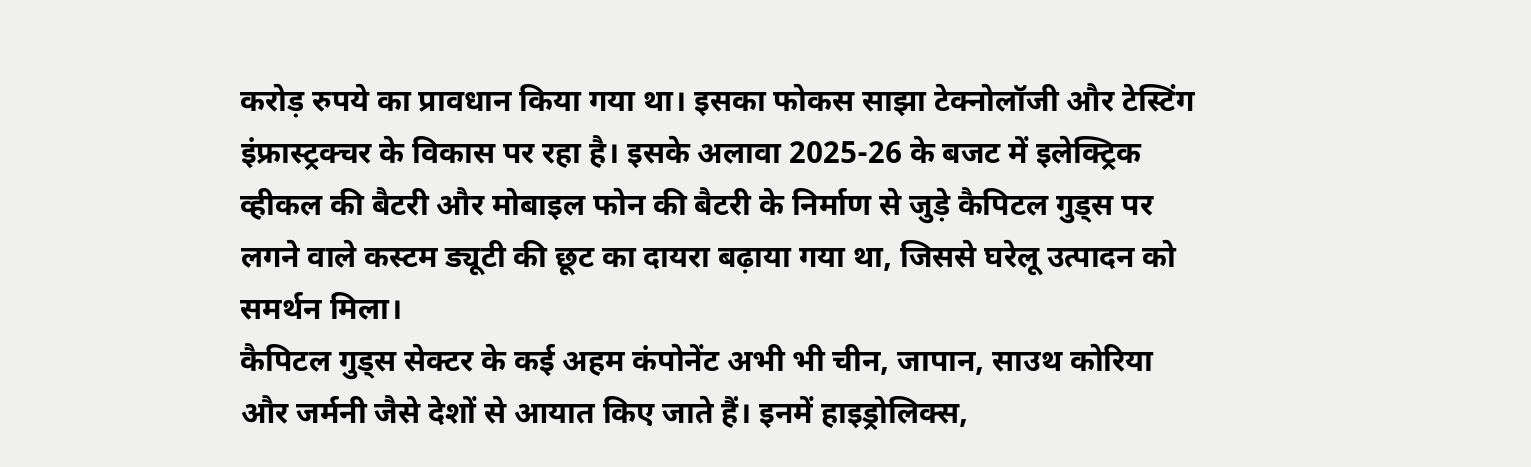करोड़ रुपये का प्रावधान किया गया था। इसका फोकस साझा टेक्नोलॉजी और टेस्टिंग इंफ्रास्ट्रक्चर के विकास पर रहा है। इसके अलावा 2025-26 के बजट में इलेक्ट्रिक व्हीकल की बैटरी और मोबाइल फोन की बैटरी के निर्माण से जुड़े कैपिटल गुड्स पर लगने वाले कस्टम ड्यूटी की छूट का दायरा बढ़ाया गया था, जिससे घरेलू उत्पादन को समर्थन मिला।
कैपिटल गुड्स सेक्टर के कई अहम कंपोनेंट अभी भी चीन, जापान, साउथ कोरिया और जर्मनी जैसे देशों से आयात किए जाते हैं। इनमें हाइड्रोलिक्स,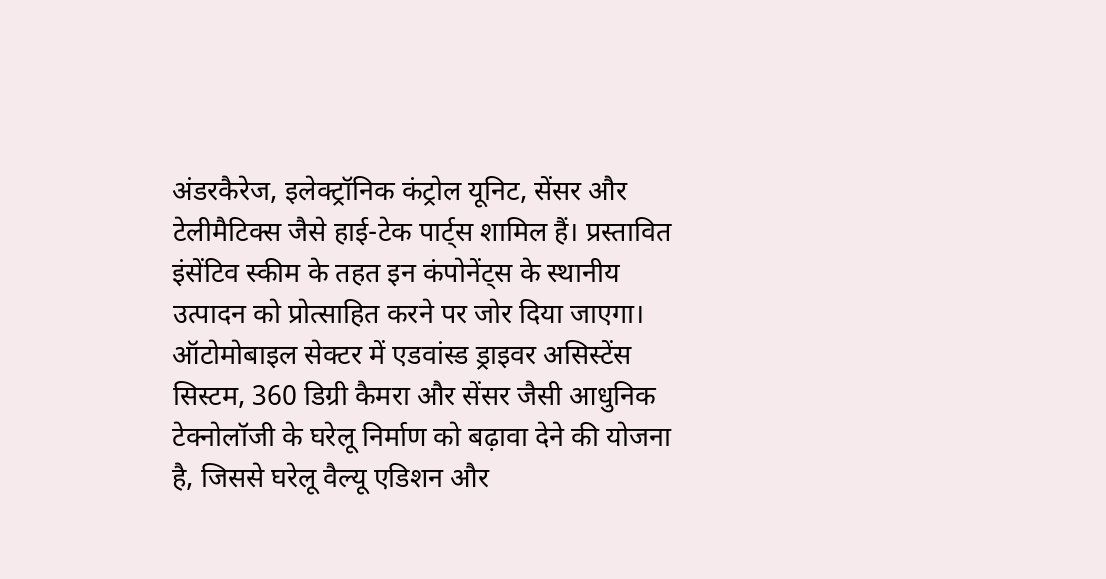अंडरकैरेज, इलेक्ट्रॉनिक कंट्रोल यूनिट, सेंसर और टेलीमैटिक्स जैसे हाई-टेक पार्ट्स शामिल हैं। प्रस्तावित इंसेंटिव स्कीम के तहत इन कंपोनेंट्स के स्थानीय उत्पादन को प्रोत्साहित करने पर जोर दिया जाएगा। ऑटोमोबाइल सेक्टर में एडवांस्ड ड्राइवर असिस्टेंस सिस्टम, 360 डिग्री कैमरा और सेंसर जैसी आधुनिक टेक्नोलॉजी के घरेलू निर्माण को बढ़ावा देने की योजना है, जिससे घरेलू वैल्यू एडिशन और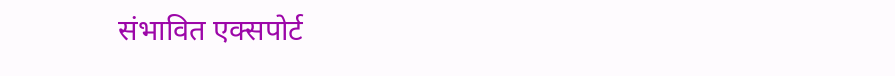संभावित एक्सपोर्ट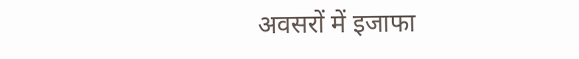अवसरों में इजाफा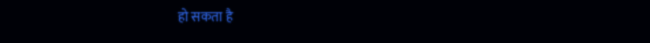हो सकता है